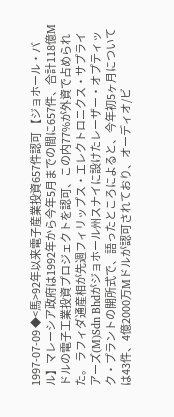1997-07-09 ◆<馬>92年以来電子産業投資657件認可 【ジョホール・バル】マレーシア政府は1992年から今年5月までの間に657件、合計118億Mドルの電子工業投資プロジェクトを認可、この内77%が外資で占められた。 ラフィダ通産相が先週フィリップス・エレクトロニクス・サプライアーズ(M)Sdn Bhdがジョホール州スナイに設けたレーザー・オプティック・プラントの開所式で、語ったところによると、今年初5ヶ月については43件、4億2000万Mドルが認可されており、オーディオ/ビ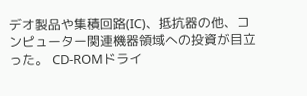デオ製品や集積回路(IC)、抵抗器の他、コンピューター関連機器領域への投資が目立った。 CD-ROMドライ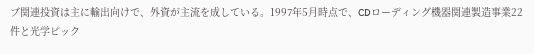ブ関連投資は主に輸出向けで、外資が主流を成している。1997年5月時点で、CDローディング機器関連製造事業22件と光学ピック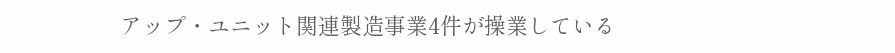アップ・ユニット関連製造事業4件が操業している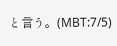と言う。(MBT:7/5)